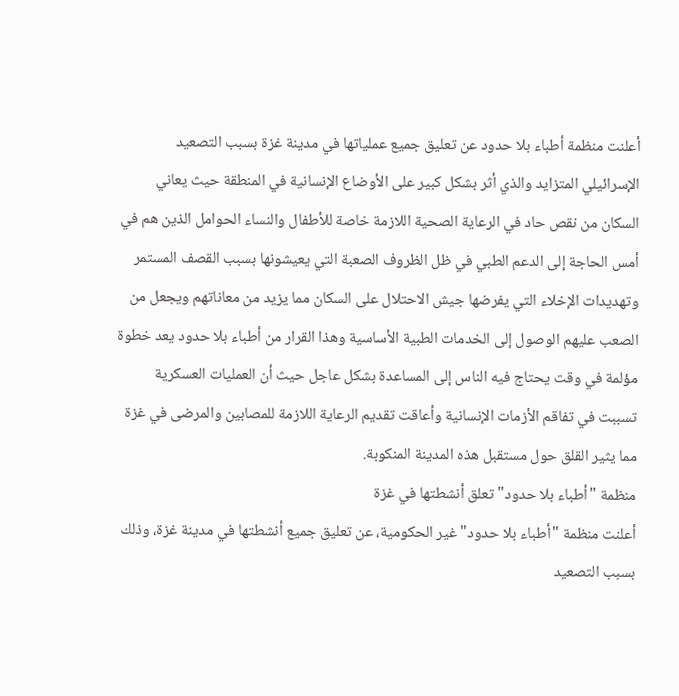أعلنت منظمة أطباء بلا حدود عن تعليق جميع عملياتها في مدينة غزة بسبب التصعيد الإسرائيلي المتزايد والذي أثر بشكل كبير على الأوضاع الإنسانية في المنطقة حيث يعاني السكان من نقص حاد في الرعاية الصحية اللازمة خاصة للأطفال والنساء الحوامل الذين هم في أمس الحاجة إلى الدعم الطبي في ظل الظروف الصعبة التي يعيشونها بسبب القصف المستمر وتهديدات الإخلاء التي يفرضها جيش الاحتلال على السكان مما يزيد من معاناتهم ويجعل من الصعب عليهم الوصول إلى الخدمات الطبية الأساسية وهذا القرار من أطباء بلا حدود يعد خطوة مؤلمة في وقت يحتاج فيه الناس إلى المساعدة بشكل عاجل حيث أن العمليات العسكرية تسببت في تفاقم الأزمات الإنسانية وأعاقت تقديم الرعاية اللازمة للمصابين والمرضى في غزة مما يثير القلق حول مستقبل هذه المدينة المنكوبة.
منظمة "أطباء بلا حدود" تعلق أنشطتها في غزة
أعلنت منظمة "أطباء بلا حدود" غير الحكومية، عن تعليق جميع أنشطتها في مدينة غزة، وذلك بسبب التصعيد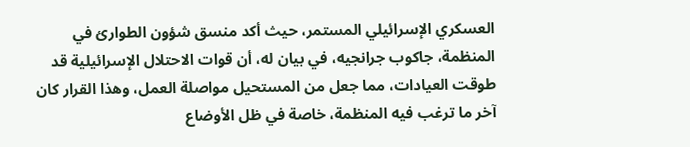العسكري الإسرائيلي المستمر، حيث أكد منسق شؤون الطوارئ في المنظمة، جاكوب جرانجيه، في بيان له، أن قوات الاحتلال الإسرائيلية قد طوقت العيادات، مما جعل من المستحيل مواصلة العمل، وهذا القرار كان آخر ما ترغب فيه المنظمة، خاصة في ظل الأوضاع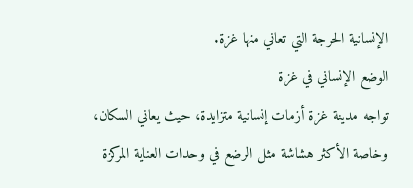الإنسانية الحرجة التي تعاني منها غزة.
الوضع الإنساني في غزة
تواجه مدينة غزة أزمات إنسانية متزايدة، حيث يعاني السكان، وخاصة الأكثر هشاشة مثل الرضع في وحدات العناية المركزة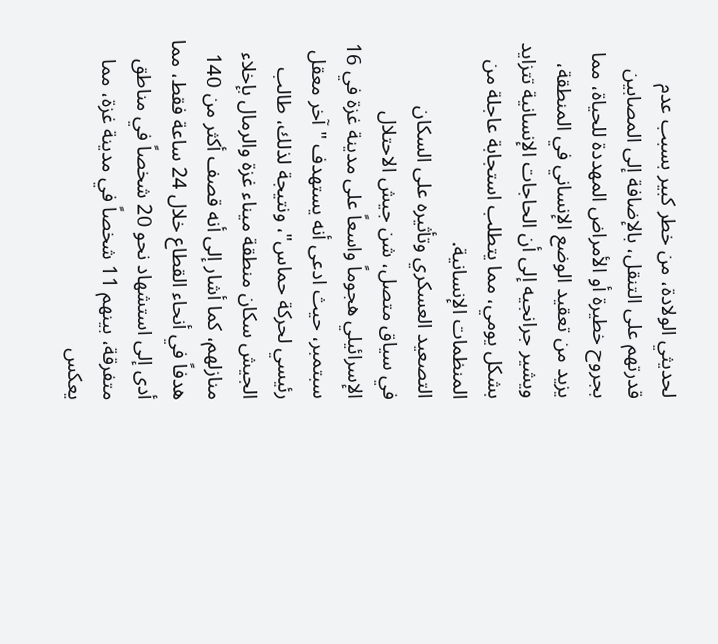لحديثي الولادة، من خطر كبير بسبب عدم قدرتهم على التنقل، بالإضافة إلى المصابين بجروح خطيرة أو الأمراض المهددة للحياة، مما يزيد من تعقيد الوضع الإنساني في المنطقة، ويشير جرانجيه إلى أن الحاجات الإنسانية تتزايد بشكل يومي، مما يتطلب استجابة عاجلة من المنظمات الإنسانية.
التصعيد العسكري وتأثيره على السكان
في سياق متصل، شن جيش الاحتلال الإسرائيلي هجوماً واسعاً على مدينة غزة في 16 سبتمبر، حيث ادعى أنه يستهدف "آخر معقل رئيسي لحركة حماس"، ونتيجة لذلك، طالب الجيش سكان منطقة ميناء غزة والرمال بإخلاء منازلهم، كما أشار إلى أنه قصف أكثر من 140 هدفاً في أنحاء القطاع خلال 24 ساعة فقط، مما أدى إلى استشهاد نحو 20 شخصاً في مناطق متفرقة، بينهم 11 شخصاً في مدينة غزة، مما يعكس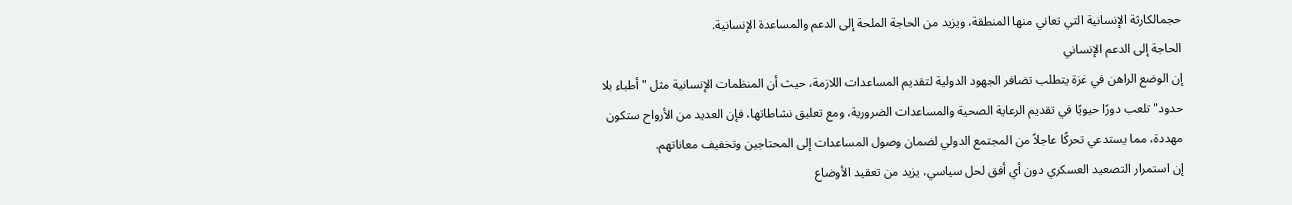حجمالكارثة الإنسانية التي تعاني منها المنطقة، ويزيد من الحاجة الملحة إلى الدعم والمساعدة الإنسانية.
الحاجة إلى الدعم الإنساني
إن الوضع الراهن في غزة يتطلب تضافر الجهود الدولية لتقديم المساعدات اللازمة، حيث أن المنظمات الإنسانية مثل "أطباء بلا حدود" تلعب دورًا حيويًا في تقديم الرعاية الصحية والمساعدات الضرورية، ومع تعليق نشاطاتها، فإن العديد من الأرواح ستكون مهددة، مما يستدعي تحركًا عاجلاً من المجتمع الدولي لضمان وصول المساعدات إلى المحتاجين وتخفيف معاناتهم.
إن استمرار التصعيد العسكري دون أي أفق لحل سياسي، يزيد من تعقيد الأوضاع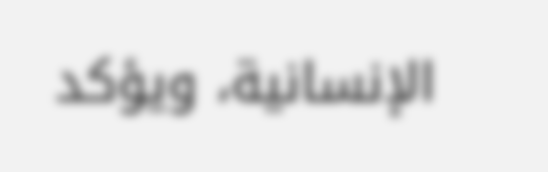الإنسانية، ويؤكد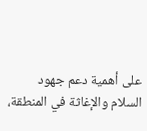على أهمية دعم جهود السلام والإغاثة في المنطقة،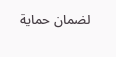لضمان حماية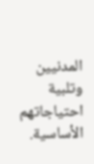المدنيين وتلبية احتياجاتهم الأساسية.